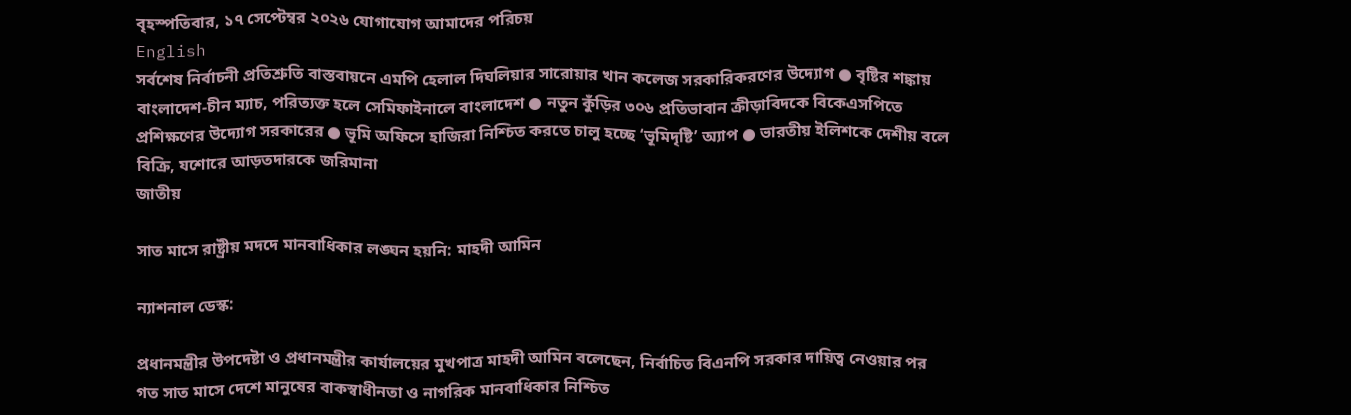বৃহস্পতিবার, ১৭ সেপ্টেম্বর ২০২৬ যোগাযোগ আমাদের পরিচয়
English
সর্বশেষ নির্বাচনী প্রতিশ্রুতি বাস্তবায়নে এমপি হেলাল দিঘলিয়ার সারোয়ার খান কলেজ সরকারিকরণের উদ্যোগ ● বৃষ্টির শঙ্কায় বাংলাদেশ-চীন ম্যাচ, পরিত্যক্ত হলে সেমিফাইনালে বাংলাদেশ ● নতুন কুঁড়ির ৩০৬ প্রতিভাবান ক্রীড়াবিদকে বিকেএসপিতে প্রশিক্ষণের উদ্যোগ সরকারের ● ভূমি অফিসে হাজিরা নিশ্চিত করতে চালু হচ্ছে ‘ভূমিদৃষ্টি’ অ্যাপ ● ভারতীয় ইলিশকে দেশীয় বলে বিক্রি, যশোরে আড়তদারকে জরিমানা
জাতীয়

সাত মাসে রাষ্ট্রীয় মদদে মানবাধিকার লঙ্ঘন হয়নি: মাহদী আমিন

ন্যাশনাল ডেস্ক:

প্রধানমন্ত্রীর উপদেষ্টা ও প্রধানমন্ত্রীর কার্যালয়ের মুখপাত্র মাহদী আমিন বলেছেন, নির্বাচিত বিএনপি সরকার দায়িত্ব নেওয়ার পর গত সাত মাসে দেশে মানুষের বাকস্বাধীনতা ও নাগরিক মানবাধিকার নিশ্চিত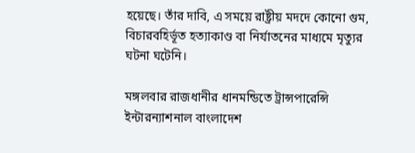হয়েছে। তাঁর দাবি, এ সময়ে রাষ্ট্রীয় মদদে কোনো গুম, বিচারবহির্ভূত হত্যাকাণ্ড বা নির্যাতনের মাধ্যমে মৃত্যুর ঘটনা ঘটেনি।

মঙ্গলবার রাজধানীর ধানমন্ডিতে ট্রান্সপারেন্সি ইন্টারন্যাশনাল বাংলাদেশ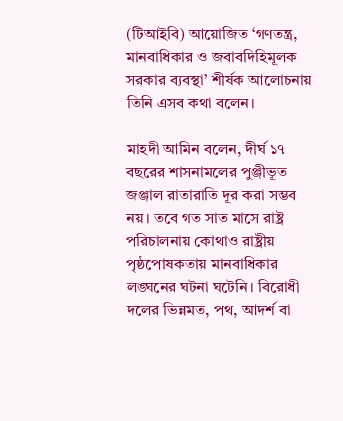(টিআইবি) আয়োজিত ‘গণতন্ত্র, মানবাধিকার ও জবাবদিহিমূলক সরকার ব্যবস্থা’ শীর্ষক আলোচনায় তিনি এসব কথা বলেন।

মাহদী আমিন বলেন, দীর্ঘ ১৭ বছরের শাসনামলের পুঞ্জীভূত জঞ্জাল রাতারাতি দূর করা সম্ভব নয়। তবে গত সাত মাসে রাষ্ট্র পরিচালনায় কোথাও রাষ্ট্রীয় পৃষ্ঠপোষকতায় মানবাধিকার লঙ্ঘনের ঘটনা ঘটেনি। বিরোধী দলের ভিন্নমত, পথ, আদর্শ বা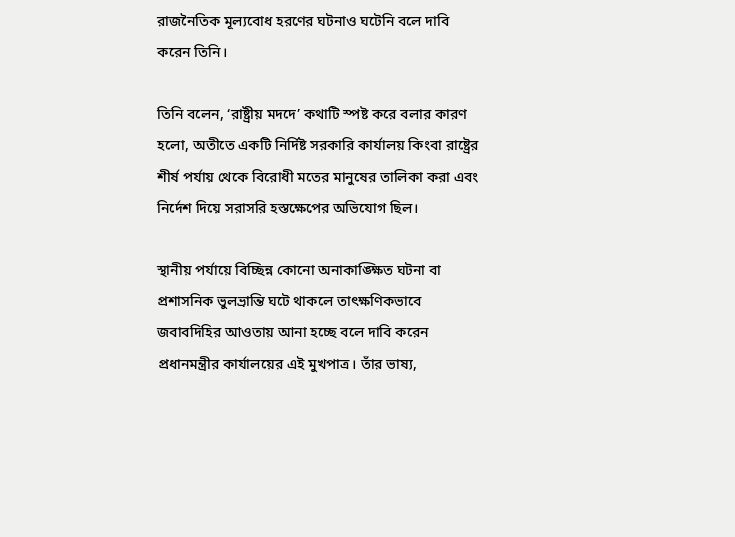রাজনৈতিক মূল্যবোধ হরণের ঘটনাও ঘটেনি বলে দাবি করেন তিনি।

তিনি বলেন, ‘রাষ্ট্রীয় মদদে’ কথাটি স্পষ্ট করে বলার কারণ হলো, অতীতে একটি নির্দিষ্ট সরকারি কার্যালয় কিংবা রাষ্ট্রের শীর্ষ পর্যায় থেকে বিরোধী মতের মানুষের তালিকা করা এবং নির্দেশ দিয়ে সরাসরি হস্তক্ষেপের অভিযোগ ছিল।

স্থানীয় পর্যায়ে বিচ্ছিন্ন কোনো অনাকাঙ্ক্ষিত ঘটনা বা প্রশাসনিক ভুলভ্রান্তি ঘটে থাকলে তাৎক্ষণিকভাবে জবাবদিহির আওতায় আনা হচ্ছে বলে দাবি করেন প্রধানমন্ত্রীর কার্যালয়ের এই মুখপাত্র। তাঁর ভাষ্য,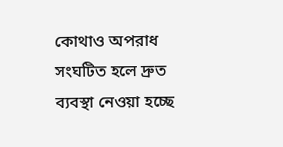কোথাও অপরাধ সংঘটিত হলে দ্রুত ব্যবস্থা নেওয়া হচ্ছে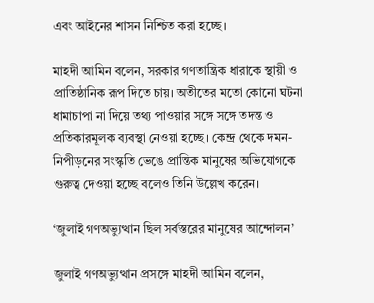এবং আইনের শাসন নিশ্চিত করা হচ্ছে।

মাহদী আমিন বলেন, সরকার গণতান্ত্রিক ধারাকে স্থায়ী ও প্রাতিষ্ঠানিক রূপ দিতে চায়। অতীতের মতো কোনো ঘটনা ধামাচাপা না দিয়ে তথ্য পাওয়ার সঙ্গে সঙ্গে তদন্ত ও প্রতিকারমূলক ব্যবস্থা নেওয়া হচ্ছে। কেন্দ্র থেকে দমন-নিপীড়নের সংস্কৃতি ভেঙে প্রান্তিক মানুষের অভিযোগকে গুরুত্ব দেওয়া হচ্ছে বলেও তিনি উল্লেখ করেন।

‘জুলাই গণঅভ্যুত্থান ছিল সর্বস্তরের মানুষের আন্দোলন’

জুলাই গণঅভ্যুত্থান প্রসঙ্গে মাহদী আমিন বলেন,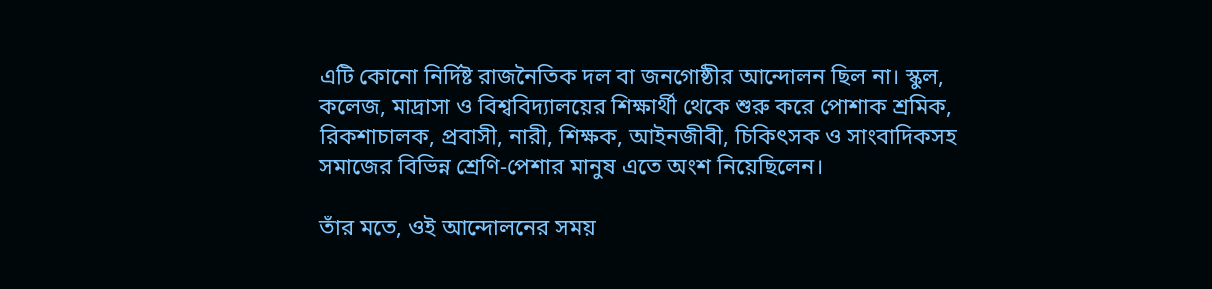এটি কোনো নির্দিষ্ট রাজনৈতিক দল বা জনগোষ্ঠীর আন্দোলন ছিল না। স্কুল, কলেজ, মাদ্রাসা ও বিশ্ববিদ্যালয়ের শিক্ষার্থী থেকে শুরু করে পোশাক শ্রমিক, রিকশাচালক, প্রবাসী, নারী, শিক্ষক, আইনজীবী, চিকিৎসক ও সাংবাদিকসহ সমাজের বিভিন্ন শ্রেণি-পেশার মানুষ এতে অংশ নিয়েছিলেন।

তাঁর মতে, ওই আন্দোলনের সময়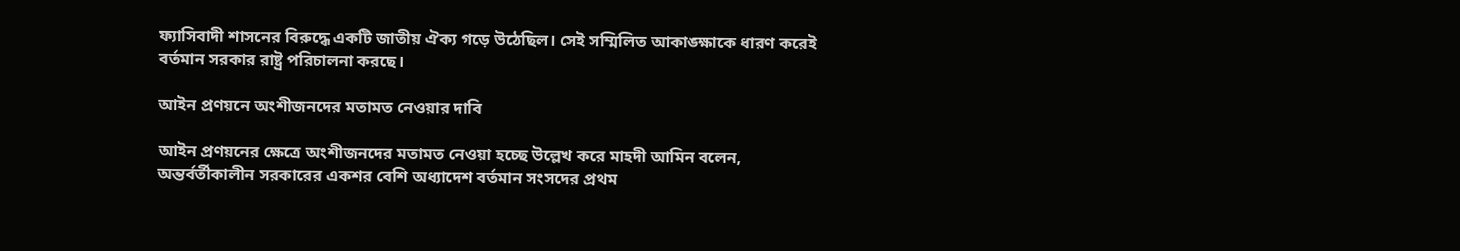ফ্যাসিবাদী শাসনের বিরুদ্ধে একটি জাতীয় ঐক্য গড়ে উঠেছিল। সেই সম্মিলিত আকাঙ্ক্ষাকে ধারণ করেই বর্তমান সরকার রাষ্ট্র পরিচালনা করছে।

আইন প্রণয়নে অংশীজনদের মতামত নেওয়ার দাবি

আইন প্রণয়নের ক্ষেত্রে অংশীজনদের মতামত নেওয়া হচ্ছে উল্লেখ করে মাহদী আমিন বলেন, অন্তর্বর্তীকালীন সরকারের একশর বেশি অধ্যাদেশ বর্তমান সংসদের প্রথম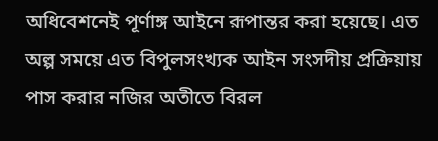অধিবেশনেই পূর্ণাঙ্গ আইনে রূপান্তর করা হয়েছে। এত অল্প সময়ে এত বিপুলসংখ্যক আইন সংসদীয় প্রক্রিয়ায় পাস করার নজির অতীতে বিরল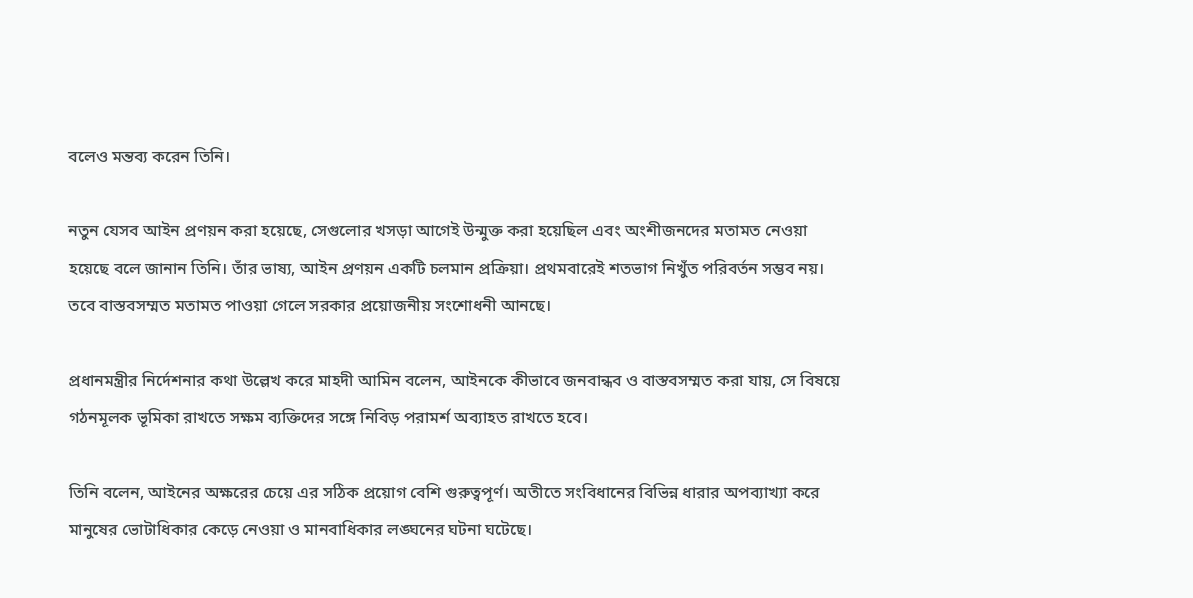বলেও মন্তব্য করেন তিনি।

নতুন যেসব আইন প্রণয়ন করা হয়েছে, সেগুলোর খসড়া আগেই উন্মুক্ত করা হয়েছিল এবং অংশীজনদের মতামত নেওয়া হয়েছে বলে জানান তিনি। তাঁর ভাষ্য, আইন প্রণয়ন একটি চলমান প্রক্রিয়া। প্রথমবারেই শতভাগ নিখুঁত পরিবর্তন সম্ভব নয়। তবে বাস্তবসম্মত মতামত পাওয়া গেলে সরকার প্রয়োজনীয় সংশোধনী আনছে।

প্রধানমন্ত্রীর নির্দেশনার কথা উল্লেখ করে মাহদী আমিন বলেন, আইনকে কীভাবে জনবান্ধব ও বাস্তবসম্মত করা যায়, সে বিষয়ে গঠনমূলক ভূমিকা রাখতে সক্ষম ব্যক্তিদের সঙ্গে নিবিড় পরামর্শ অব্যাহত রাখতে হবে।

তিনি বলেন, আইনের অক্ষরের চেয়ে এর সঠিক প্রয়োগ বেশি গুরুত্বপূর্ণ। অতীতে সংবিধানের বিভিন্ন ধারার অপব্যাখ্যা করে মানুষের ভোটাধিকার কেড়ে নেওয়া ও মানবাধিকার লঙ্ঘনের ঘটনা ঘটেছে।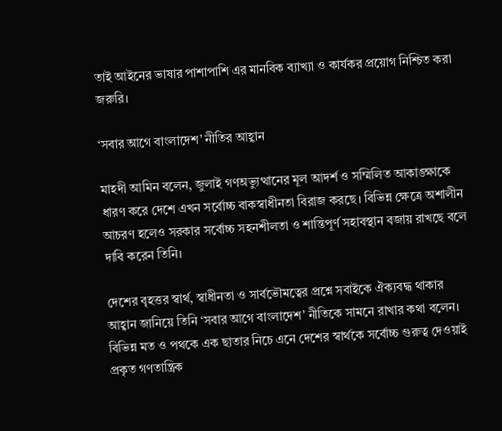তাই আইনের ভাষার পাশাপাশি এর মানবিক ব্যাখ্যা ও কার্যকর প্রয়োগ নিশ্চিত করা জরুরি।

‘সবার আগে বাংলাদেশ’ নীতির আহ্বান

মাহদী আমিন বলেন, জুলাই গণঅভ্যুত্থানের মূল আদর্শ ও সম্মিলিত আকাঙ্ক্ষাকে ধারণ করে দেশে এখন সর্বোচ্চ বাকস্বাধীনতা বিরাজ করছে। বিভিন্ন ক্ষেত্রে অশালীন আচরণ হলেও সরকার সর্বোচ্চ সহনশীলতা ও শান্তিপূর্ণ সহাবস্থান বজায় রাখছে বলে দাবি করেন তিনি।

দেশের বৃহত্তর স্বার্থ, স্বাধীনতা ও সার্বভৌমত্বের প্রশ্নে সবাইকে ঐক্যবদ্ধ থাকার আহ্বান জানিয়ে তিনি ‘সবার আগে বাংলাদেশ’ নীতিকে সামনে রাখার কথা বলেন। বিভিন্ন মত ও পথকে এক ছাতার নিচে এনে দেশের স্বার্থকে সর্বোচ্চ গুরুত্ব দেওয়াই প্রকৃত গণতান্ত্রিক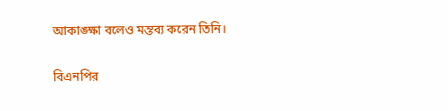আকাঙ্ক্ষা বলেও মন্তব্য করেন তিনি।

বিএনপির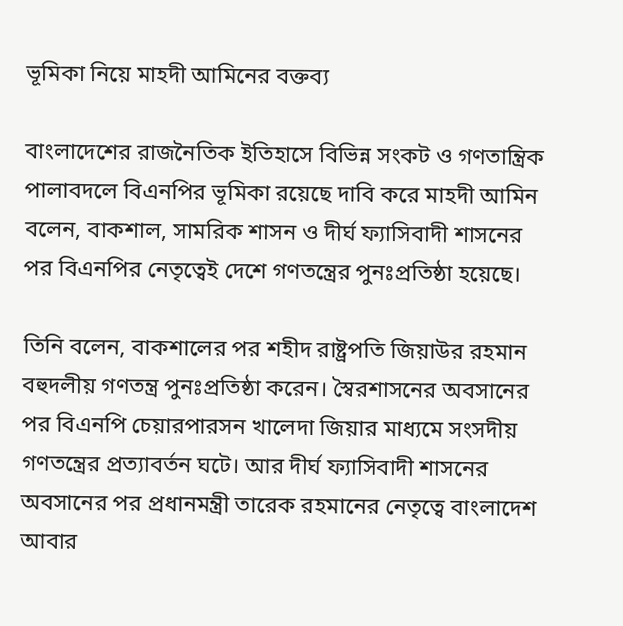ভূমিকা নিয়ে মাহদী আমিনের বক্তব্য

বাংলাদেশের রাজনৈতিক ইতিহাসে বিভিন্ন সংকট ও গণতান্ত্রিক পালাবদলে বিএনপির ভূমিকা রয়েছে দাবি করে মাহদী আমিন বলেন, বাকশাল, সামরিক শাসন ও দীর্ঘ ফ্যাসিবাদী শাসনের পর বিএনপির নেতৃত্বেই দেশে গণতন্ত্রের পুনঃপ্রতিষ্ঠা হয়েছে।

তিনি বলেন, বাকশালের পর শহীদ রাষ্ট্রপতি জিয়াউর রহমান বহুদলীয় গণতন্ত্র পুনঃপ্রতিষ্ঠা করেন। স্বৈরশাসনের অবসানের পর বিএনপি চেয়ারপারসন খালেদা জিয়ার মাধ্যমে সংসদীয় গণতন্ত্রের প্রত্যাবর্তন ঘটে। আর দীর্ঘ ফ্যাসিবাদী শাসনের অবসানের পর প্রধানমন্ত্রী তারেক রহমানের নেতৃত্বে বাংলাদেশ আবার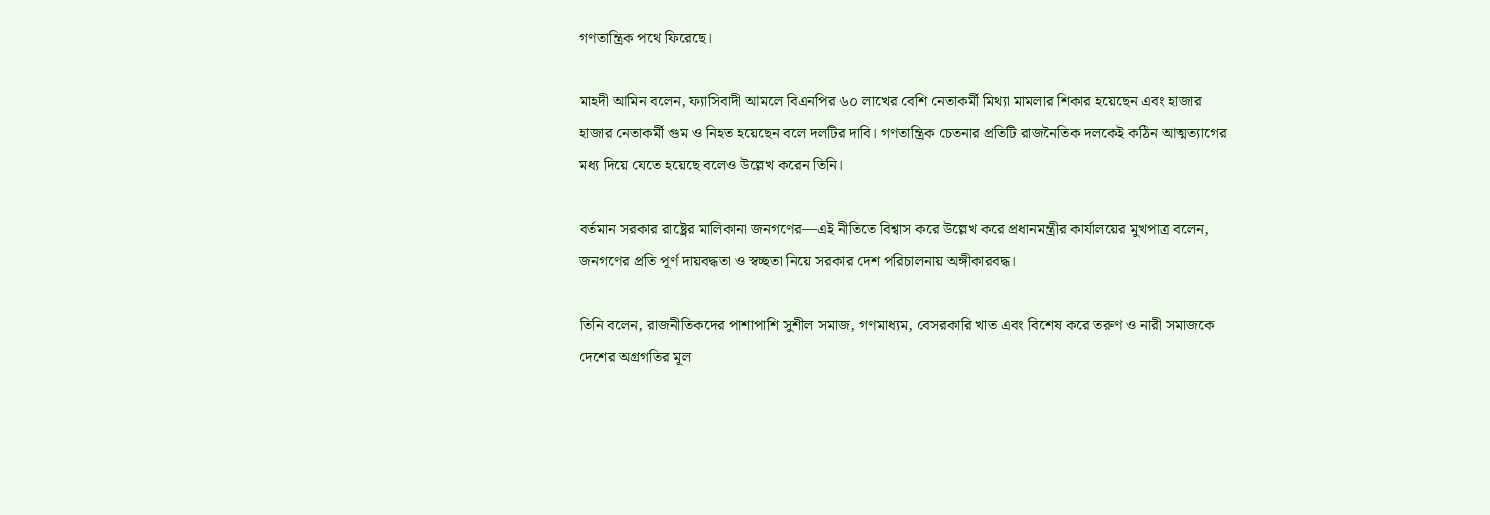গণতান্ত্রিক পথে ফিরেছে।

মাহদী আমিন বলেন, ফ্যাসিবাদী আমলে বিএনপির ৬০ লাখের বেশি নেতাকর্মী মিথ্যা মামলার শিকার হয়েছেন এবং হাজার হাজার নেতাকর্মী গুম ও নিহত হয়েছেন বলে দলটির দাবি। গণতান্ত্রিক চেতনার প্রতিটি রাজনৈতিক দলকেই কঠিন আত্মত্যাগের মধ্য দিয়ে যেতে হয়েছে বলেও উল্লেখ করেন তিনি।

বর্তমান সরকার রাষ্ট্রের মালিকানা জনগণের—এই নীতিতে বিশ্বাস করে উল্লেখ করে প্রধানমন্ত্রীর কার্যালয়ের মুখপাত্র বলেন, জনগণের প্রতি পূর্ণ দায়বদ্ধতা ও স্বচ্ছতা নিয়ে সরকার দেশ পরিচালনায় অঙ্গীকারবদ্ধ।

তিনি বলেন, রাজনীতিকদের পাশাপাশি সুশীল সমাজ, গণমাধ্যম, বেসরকারি খাত এবং বিশেষ করে তরুণ ও নারী সমাজকে দেশের অগ্রগতির মূল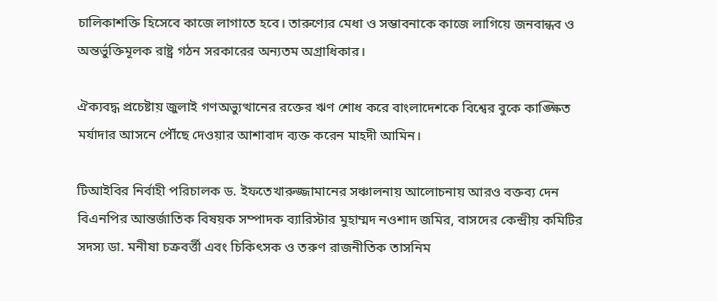চালিকাশক্তি হিসেবে কাজে লাগাতে হবে। তারুণ্যের মেধা ও সম্ভাবনাকে কাজে লাগিয়ে জনবান্ধব ও অন্তর্ভুক্তিমূলক রাষ্ট্র গঠন সরকারের অন্যতম অগ্রাধিকার।

ঐক্যবদ্ধ প্রচেষ্টায় জুলাই গণঅভ্যুত্থানের রক্তের ঋণ শোধ করে বাংলাদেশকে বিশ্বের বুকে কাঙ্ক্ষিত মর্যাদার আসনে পৌঁছে দেওয়ার আশাবাদ ব্যক্ত করেন মাহদী আমিন।

টিআইবির নির্বাহী পরিচালক ড. ইফতেখারুজ্জামানের সঞ্চালনায় আলোচনায় আরও বক্তব্য দেন বিএনপির আন্তর্জাতিক বিষয়ক সম্পাদক ব্যারিস্টার মুহাম্মদ নওশাদ জমির, বাসদের কেন্দ্রীয় কমিটির সদস্য ডা. মনীষা চক্রবর্ত্তী এবং চিকিৎসক ও তরুণ রাজনীতিক তাসনিম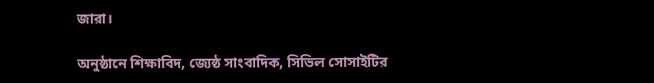জারা।

অনুষ্ঠানে শিক্ষাবিদ, জ্যেষ্ঠ সাংবাদিক, সিভিল সোসাইটির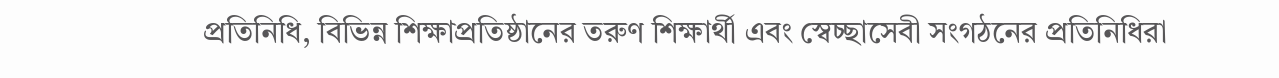প্রতিনিধি, বিভিন্ন শিক্ষাপ্রতিষ্ঠানের তরুণ শিক্ষার্থী এবং স্বেচ্ছাসেবী সংগঠনের প্রতিনিধিরা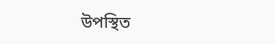উপস্থিত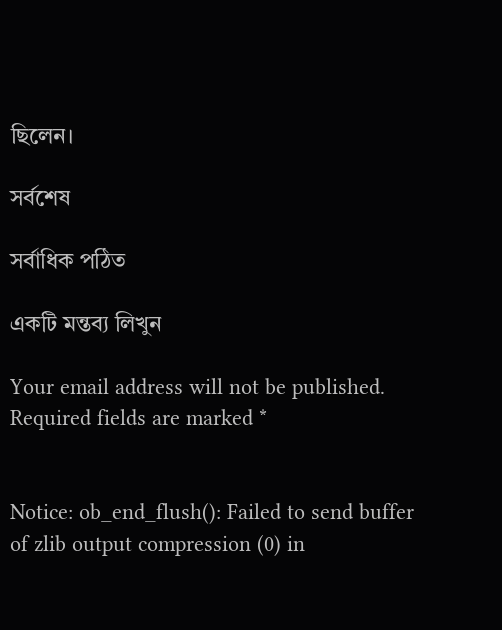ছিলেন।

সর্বশেষ

সর্বাধিক পঠিত

একটি মন্তব্য লিখুন

Your email address will not be published. Required fields are marked *


Notice: ob_end_flush(): Failed to send buffer of zlib output compression (0) in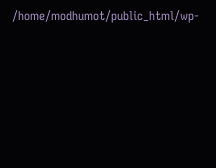/home/modhumot/public_html/wp-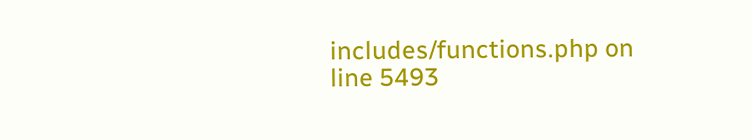includes/functions.php on line 5493